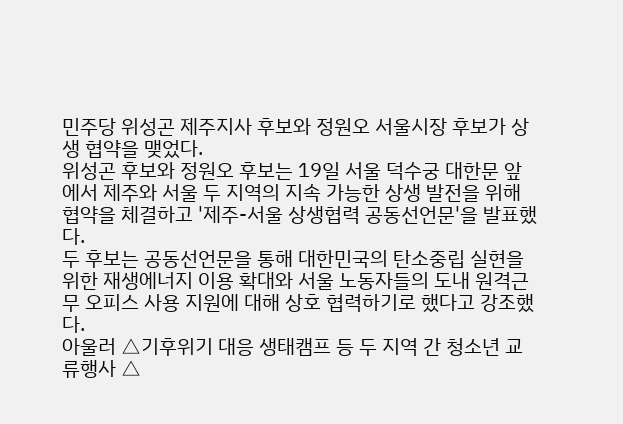민주당 위성곤 제주지사 후보와 정원오 서울시장 후보가 상생 협약을 맺었다.
위성곤 후보와 정원오 후보는 19일 서울 덕수궁 대한문 앞에서 제주와 서울 두 지역의 지속 가능한 상생 발전을 위해 협약을 체결하고 '제주-서울 상생협력 공동선언문'을 발표했다.
두 후보는 공동선언문을 통해 대한민국의 탄소중립 실현을 위한 재생에너지 이용 확대와 서울 노동자들의 도내 원격근무 오피스 사용 지원에 대해 상호 협력하기로 했다고 강조했다.
아울러 △기후위기 대응 생태캠프 등 두 지역 간 청소년 교류행사 △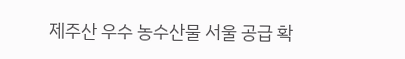제주산 우수 농수산물 서울 공급 확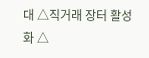대 △직거래 장터 활성화 △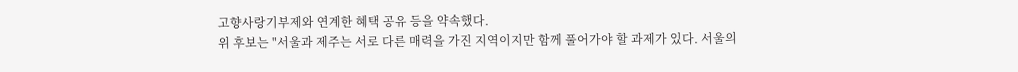고향사랑기부제와 연계한 혜택 공유 등을 약속했다.
위 후보는 "서울과 제주는 서로 다른 매력을 가진 지역이지만 함께 풀어가야 할 과제가 있다. 서울의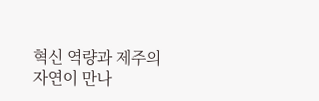혁신 역량과 제주의 자연이 만나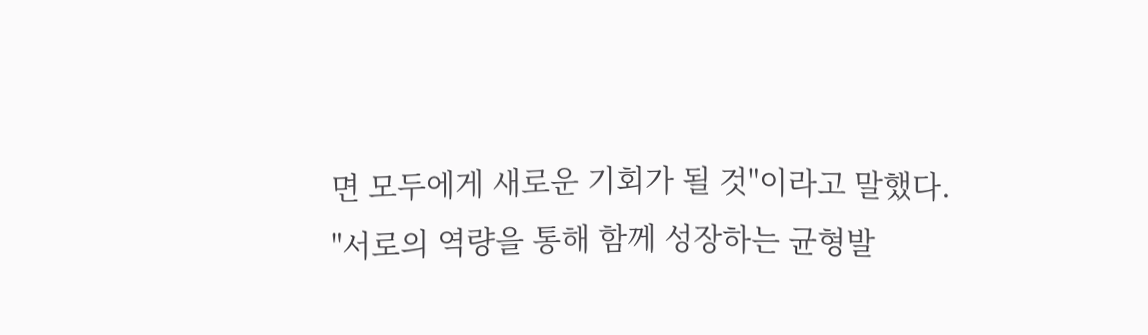면 모두에게 새로운 기회가 될 것"이라고 말했다.
"서로의 역량을 통해 함께 성장하는 균형발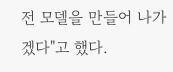전 모델을 만들어 나가겠다"고 했다.